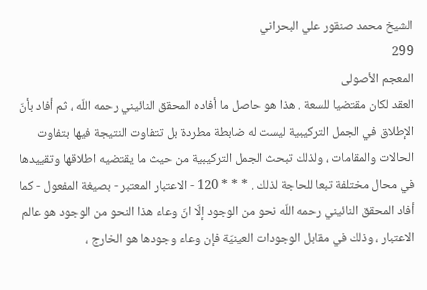الشيخ محمد صنقور علي البحراني
299
المعجم الأصولى
العقد لكان مقتضيا للسعة . هذا هو حاصل ما أفاده المحقق النائيني رحمه اللّه ، ثم أفاد بأنّ الإطلاق في الجمل التركيبية ليست له ضابطة مطردة بل تتفاوت النتيجة فيها بتفاوت الحالات والمقامات ، ولذلك تبحث الجمل التركيبية من حيث ما يقتضيه اطلاقها وتقييدها في محال مختلفة تبعا للحاجة لذلك . * * * 120 - الاعتبار المعتبر - بصيغة المفعول - كما أفاد المحقق النائيني رحمه اللّه نحو من الوجود إلّا انّ وعاء هذا النحو من الوجود هو عالم الاعتبار ، وذلك في مقابل الوجودات العينيّة فإن وعاء وجودها هو الخارج ،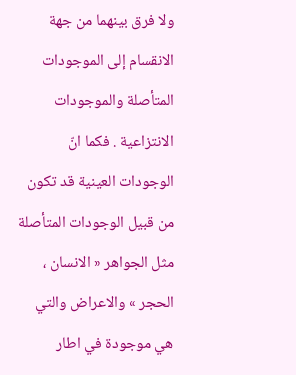ولا فرق بينهما من جهة الانقسام إلى الموجودات المتأصلة والموجودات الانتزاعية . فكما انّ الوجودات العينية قد تكون من قبيل الوجودات المتأصلة مثل الجواهر « الانسان ، الحجر » والاعراض والتي هي موجودة في اطار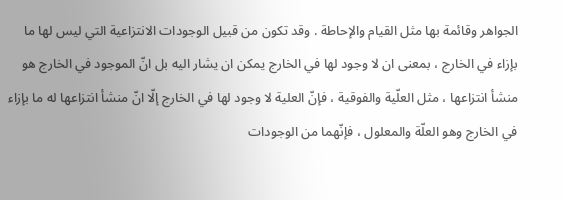الجواهر وقائمة بها مثل القيام والإحاطة . وقد تكون من قبيل الوجودات الانتزاعية التي ليس لها ما بإزاء في الخارج ، بمعنى ان لا وجود لها في الخارج يمكن ان يشار اليه بل انّ الموجود في الخارج هو منشأ انتزاعها ، مثل العلّية والفوقية ، فإنّ العلية لا وجود لها في الخارج إلّا انّ منشأ انتزاعها له ما بإزاء في الخارج وهو العلّة والمعلول ، فإنّهما من الوجودات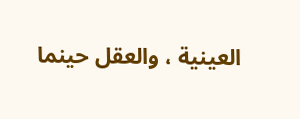العينية ، والعقل حينما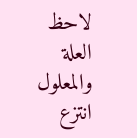لاحظ العلة والمعلول انتزع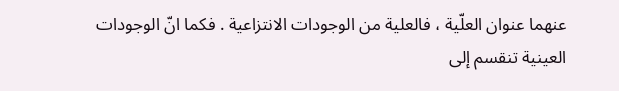عنهما عنوان العلّية ، فالعلية من الوجودات الانتزاعية . فكما انّ الوجودات العينية تنقسم إلى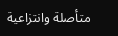متأصلة وانتزاعية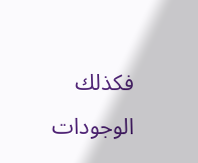فكذلك الوجودات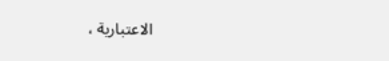الاعتبارية ،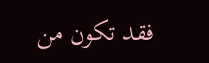فقد تكون من